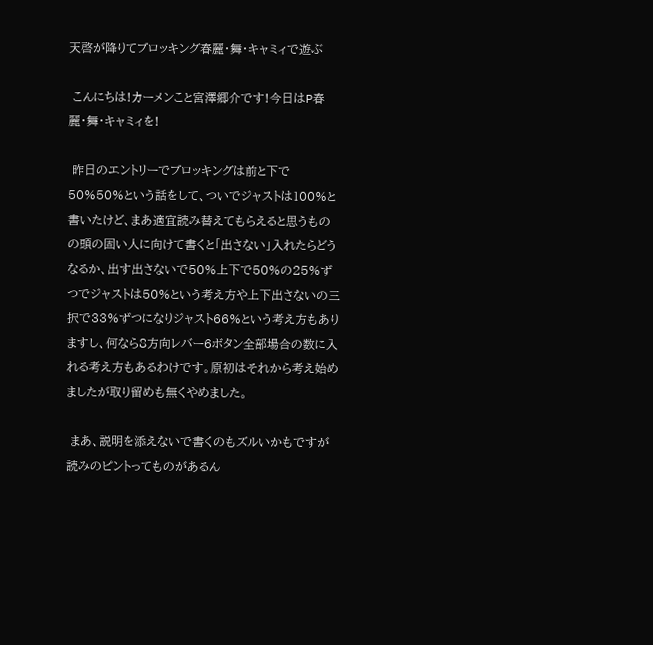天啓が降りてブロッキング春麗・舞・キャミィで遊ぶ

 こんにちは!カーメンこと宮澤郷介です!今日はP春麗・舞・キャミィを!

 昨日のエントリーでブロッキングは前と下で50%50%という話をして、ついでジャストは100%と書いたけど、まあ適宜読み替えてもらえると思うものの頭の固い人に向けて書くと「出さない」入れたらどうなるか、出す出さないで50%上下で50%の25%ずつでジャストは50%という考え方や上下出さないの三択で33%ずつになりジャスト66%という考え方もありますし、何なら8方向レバー6ボタン全部場合の数に入れる考え方もあるわけです。原初はそれから考え始めましたが取り留めも無くやめました。

 まあ、説明を添えないで書くのもズルいかもですが読みのピントってものがあるん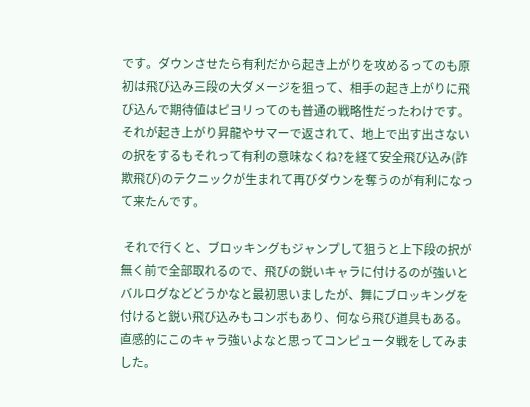です。ダウンさせたら有利だから起き上がりを攻めるってのも原初は飛び込み三段の大ダメージを狙って、相手の起き上がりに飛び込んで期待値はピヨリってのも普通の戦略性だったわけです。それが起き上がり昇龍やサマーで返されて、地上で出す出さないの択をするもそれって有利の意味なくね?を経て安全飛び込み(詐欺飛び)のテクニックが生まれて再びダウンを奪うのが有利になって来たんです。

 それで行くと、ブロッキングもジャンプして狙うと上下段の択が無く前で全部取れるので、飛びの鋭いキャラに付けるのが強いとバルログなどどうかなと最初思いましたが、舞にブロッキングを付けると鋭い飛び込みもコンボもあり、何なら飛び道具もある。直感的にこのキャラ強いよなと思ってコンピュータ戦をしてみました。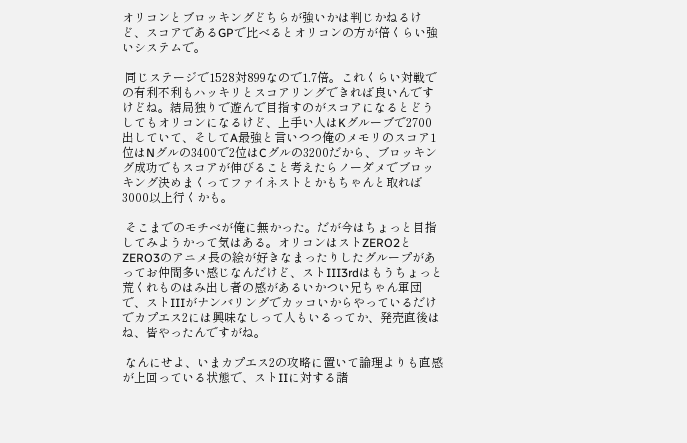オリコンとブロッキングどちらが強いかは判じかねるけど、スコアであるGPで比べるとオリコンの方が倍くらい強いシステムで。

 同じステージで1528対899なので1.7倍。これくらい対戦での有利不利もハッキリとスコアリングできれば良いんですけどね。結局独りで遊んで目指すのがスコアになるとどうしてもオリコンになるけど、上手い人はKグルーブで2700出していて、そしてA最強と言いつつ俺のメモリのスコア1位はNグルの3400で2位はCグルの3200だから、ブロッキング成功でもスコアが伸びること考えたらノーダメでブロッキング決めまくってファイネストとかもちゃんと取れば3000以上行くかも。

 そこまでのモチベが俺に無かった。だが今はちょっと目指してみようかって気はある。オリコンはストZERO2とZERO3のアニメ長の絵が好きなまったりしたグループがあってお仲間多い感じなんだけど、ストIII3rdはもうちょっと荒くれものはみ出し者の感があるいかつい兄ちゃん軍団で、ストIIIがナンバリングでカッコいからやっているだけでカプエス2には興味なしって人もいるってか、発売直後はね、皆やったんですがね。

 なんにせよ、いまカプエス2の攻略に置いて論理よりも直感が上回っている状態で、ストIIに対する諸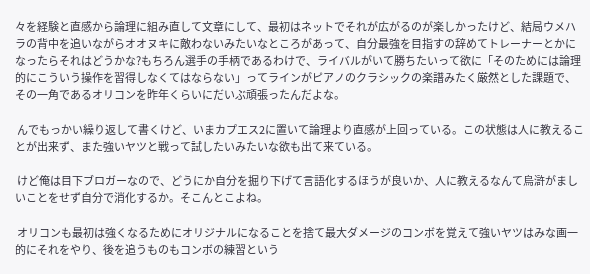々を経験と直感から論理に組み直して文章にして、最初はネットでそれが広がるのが楽しかったけど、結局ウメハラの背中を追いながらオオヌキに敵わないみたいなところがあって、自分最強を目指すの辞めてトレーナーとかになったらそれはどうかな?もちろん選手の手柄であるわけで、ライバルがいて勝ちたいって欲に「そのためには論理的にこういう操作を習得しなくてはならない」ってラインがピアノのクラシックの楽譜みたく厳然とした課題で、その一角であるオリコンを昨年くらいにだいぶ頑張ったんだよな。

 んでもっかい繰り返して書くけど、いまカプエス2に置いて論理より直感が上回っている。この状態は人に教えることが出来ず、また強いヤツと戦って試したいみたいな欲も出て来ている。

 けど俺は目下ブロガーなので、どうにか自分を掘り下げて言語化するほうが良いか、人に教えるなんて烏滸がましいことをせず自分で消化するか。そこんとこよね。

 オリコンも最初は強くなるためにオリジナルになることを捨て最大ダメージのコンボを覚えて強いヤツはみな画一的にそれをやり、後を追うものもコンボの練習という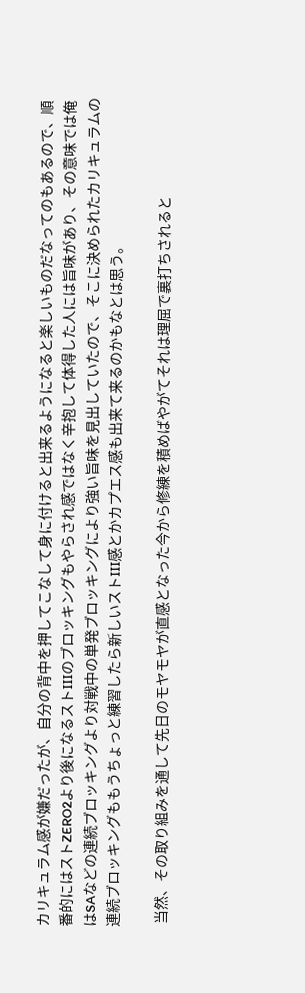カリキュラム感が嫌だったが、自分の背中を押してこなして身に付けると出来るようになると楽しいものだなってのもあるので、順番的にはストZERO2より後になるストIIIのブロッキングもやらされ感ではなく辛抱して体得した人には旨味があり、その意味では俺はSAなどの連続ブロッキングより対戦中の単発ブロッキングにより強い旨味を見出していたので、そこに決められたカリキュラムの連続ブロッキングももうちょっと練習したら新しいストIII感とかカプエス感も出来て来るのかもなとは思う。

 当然、その取り組みを通して先日のモヤモヤが直感となった今から修練を積めばやがてそれは理屈で裏打ちされると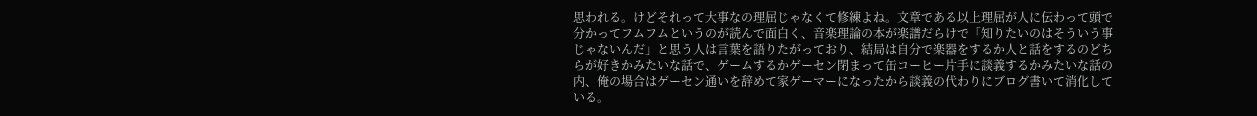思われる。けどそれって大事なの理屈じゃなくて修練よね。文章である以上理屈が人に伝わって頭で分かってフムフムというのが読んで面白く、音楽理論の本が楽譜だらけで「知りたいのはそういう事じゃないんだ」と思う人は言葉を語りたがっており、結局は自分で楽器をするか人と話をするのどちらが好きかみたいな話で、ゲームするかゲーセン閉まって缶コーヒー片手に談義するかみたいな話の内、俺の場合はゲーセン通いを辞めて家ゲーマーになったから談義の代わりにブログ書いて消化している。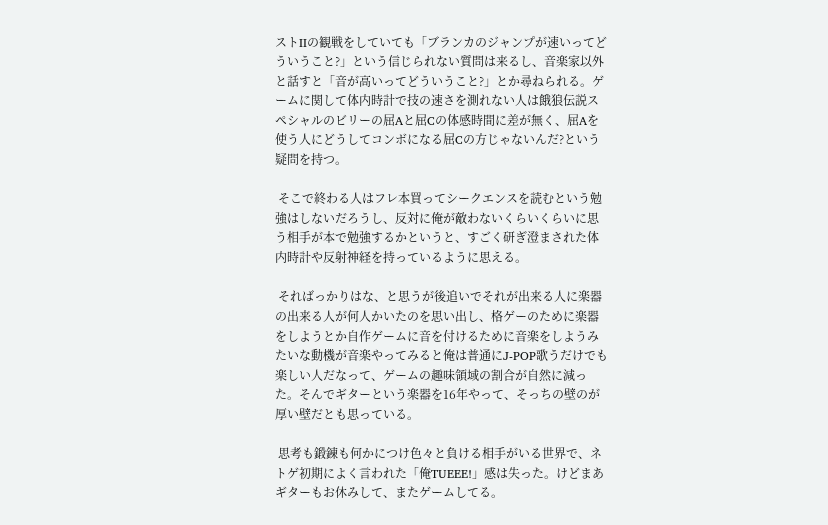ストIIの観戦をしていても「ブランカのジャンプが速いってどういうこと?」という信じられない質問は来るし、音楽家以外と話すと「音が高いってどういうこと?」とか尋ねられる。ゲームに関して体内時計で技の速さを測れない人は餓狼伝説スペシャルのビリーの屈Aと屈Cの体感時間に差が無く、屈Aを使う人にどうしてコンボになる屈Cの方じゃないんだ?という疑問を持つ。

 そこで終わる人はフレ本買ってシークエンスを読むという勉強はしないだろうし、反対に俺が敵わないくらいくらいに思う相手が本で勉強するかというと、すごく研ぎ澄まされた体内時計や反射神経を持っているように思える。

 そればっかりはな、と思うが後追いでそれが出来る人に楽器の出来る人が何人かいたのを思い出し、格ゲーのために楽器をしようとか自作ゲームに音を付けるために音楽をしようみたいな動機が音楽やってみると俺は普通にJ-POP歌うだけでも楽しい人だなって、ゲームの趣味領域の割合が自然に減った。そんでギターという楽器を16年やって、そっちの壁のが厚い壁だとも思っている。

 思考も鍛錬も何かにつけ色々と負ける相手がいる世界で、ネトゲ初期によく言われた「俺TUEEE!」感は失った。けどまあギターもお休みして、またゲームしてる。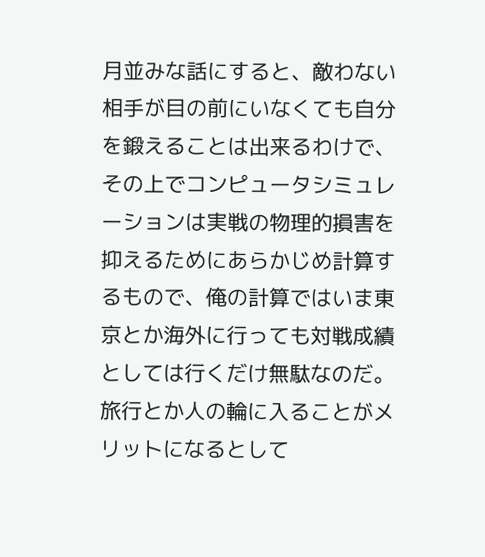月並みな話にすると、敵わない相手が目の前にいなくても自分を鍛えることは出来るわけで、その上でコンピュータシミュレーションは実戦の物理的損害を抑えるためにあらかじめ計算するもので、俺の計算ではいま東京とか海外に行っても対戦成績としては行くだけ無駄なのだ。旅行とか人の輪に入ることがメリットになるとして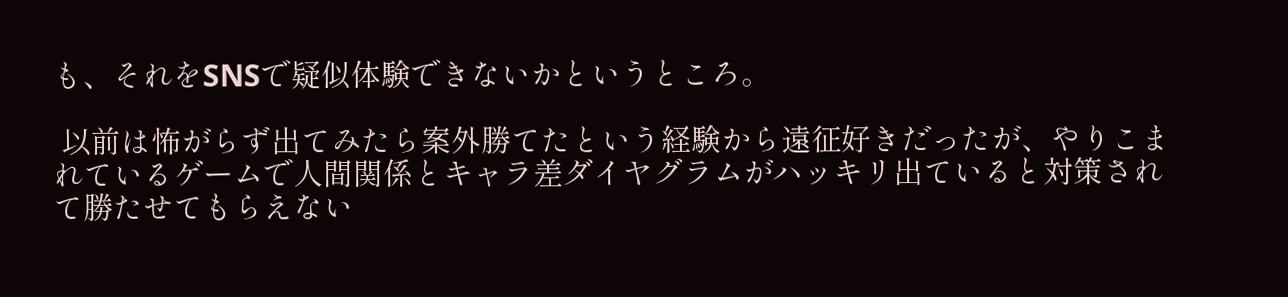も、それをSNSで疑似体験できないかというところ。

 以前は怖がらず出てみたら案外勝てたという経験から遠征好きだったが、やりこまれているゲームで人間関係とキャラ差ダイヤグラムがハッキリ出ていると対策されて勝たせてもらえない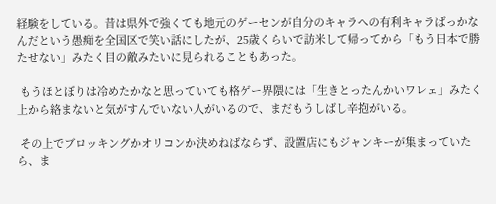経験をしている。昔は県外で強くても地元のゲーセンが自分のキャラへの有利キャラばっかなんだという愚痴を全国区で笑い話にしたが、25歳くらいで訪米して帰ってから「もう日本で勝たせない」みたく目の敵みたいに見られることもあった。

 もうほとぼりは冷めたかなと思っていても格ゲー界隈には「生きとったんかいワレェ」みたく上から絡まないと気がすんでいない人がいるので、まだもうしばし辛抱がいる。

 その上でブロッキングかオリコンか決めねばならず、設置店にもジャンキーが集まっていたら、ま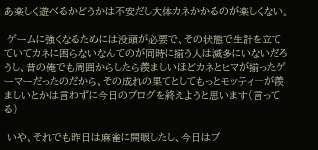あ楽しく遊べるかどうかは不安だし大体カネかかるのが楽しくない。

 ゲームに強くなるためには没頭が必要で、その状態で生計を立てていてカネに困らないなんてのが同時に揃う人は滅多にいないだろうし、昔の俺でも周囲からしたら羨ましいほどカネとヒマが揃ったゲーマーだったのだから、その成れの果てとしてもっとモッティ―が羨ましいとかは言わずに今日のブログを終えようと思います(言ってる)

 いや、それでも昨日は麻雀に開眼したし、今日はブ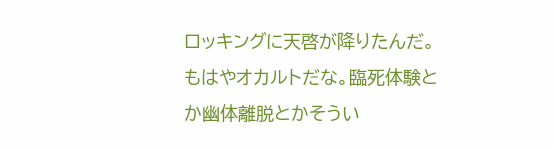ロッキングに天啓が降りたんだ。もはやオカルトだな。臨死体験とか幽体離脱とかそうい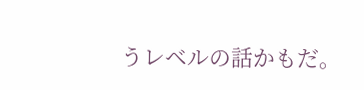うレベルの話かもだ。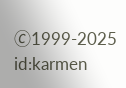🄫1999-2025 id:karmen